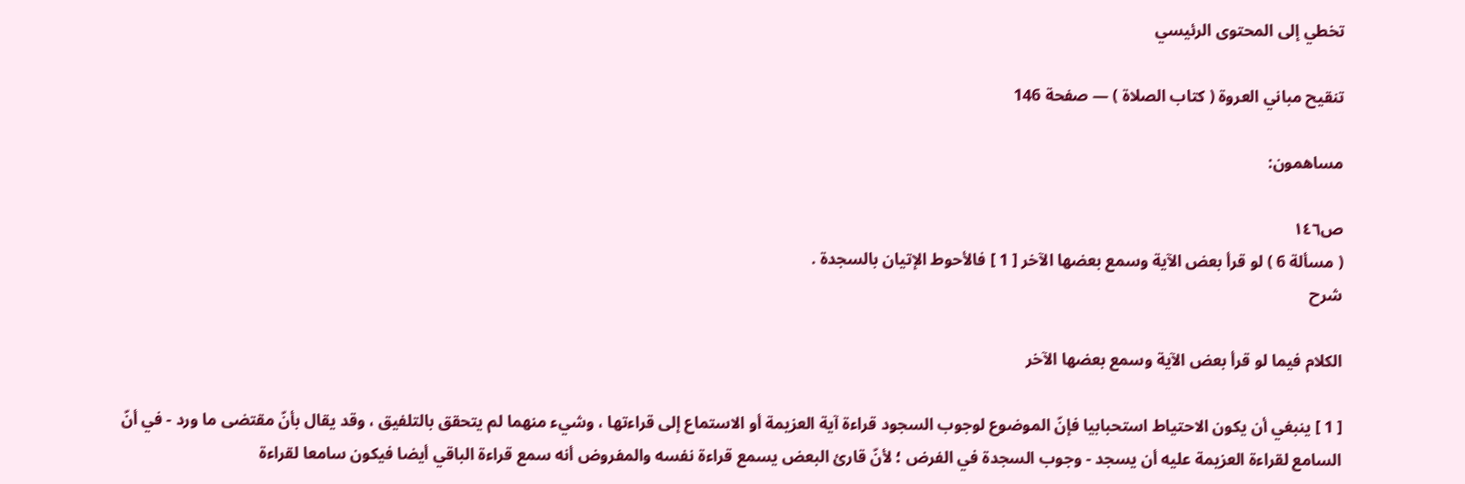تخطي إلى المحتوى الرئيسي

تنقيح مباني العروة ( كتاب الصلاة ) — صفحة 146

مساهمون:

ص١٤٦
( مسألة 6 ) لو قرأ بعض الآية وسمع بعضها الآخر [ 1 ] فالأحوط الإتيان بالسجدة .
شرح

الكلام فيما لو قرأ بعض الآية وسمع بعضها الآخر

[ 1 ] ينبغي أن يكون الاحتياط استحبابيا فإنّ الموضوع لوجوب السجود قراءة آية العزيمة أو الاستماع إلى قراءتها ، وشيء منهما لم يتحقق بالتلفيق ، وقد يقال بأنّ مقتضى ما ورد - في أنّ السامع لقراءة العزيمة عليه أن يسجد - وجوب السجدة في الفرض ؛ لأنّ قارئ البعض يسمع قراءة نفسه والمفروض أنه سمع قراءة الباقي أيضا فيكون سامعا لقراءة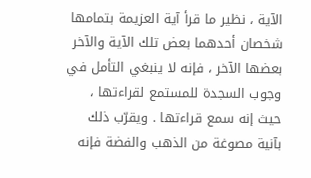الآية ، نظير ما قرأ آية العزيمة بتمامها شخصان أحدهما بعض تلك الآية والآخر بعضها الآخر ، فإنه لا ينبغي التأمل في وجوب السجدة للمستمع لقراءتها ، حيث إنه سمع قراءتها . ويقرّب ذلك بآنية مصوغة من الذهب والفضة فإنه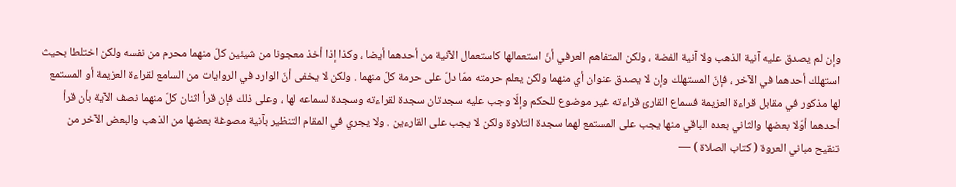وإن لم يصدق عليه آنية الذهب ولا آنية الفضة ، ولكن المتفاهم العرفي أنّ استعمالها كاستعمال الآنية من أحدهما أيضا ، وكذا إذا أخذ معجونا من شيئين كلّ منهما محرم من نفسه ولكن اختلطا بحيث استهلك أحدهما في الآخر ، فإنّ المستهلك وإن لا يصدق عنوان أي منهما ولكن يعلم حرمته ممّا دلّ على حرمة كلّ منهما . ولكن لا يخفى أنّ الوارد في الروايات من السامع لقراءة العزيمة أو المستمع لها مذكور في مقابل قراءة العزيمة فسماع القارئ قراءته غير موضوع للحكم وإلّا وجب عليه سجدتان سجدة لقراءته وسجدة لسماعه لها ، وعلى ذلك فإن قرأ اثنان كلّ منهما نصف الآية بأن قرأ أحدهما أوّلا بعضها والثاني بعده الباقي منها يجب على المستمع لهما سجدة التلاوة ولكن لا يجب على القارءين . ولا يجري في المقام التنظير بآنية مصوغة بعضها من الذهب والبعض الآخر من
تنقيح مباني العروة ( كتاب الصلاة ) —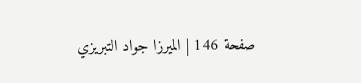صفحة 146 | الميرزا جواد التبريزي